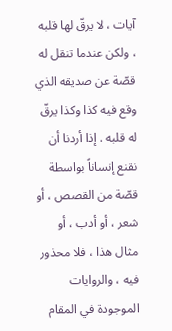آيات ، لا يرقّ لها قلبه ، ولكن عندما تنقل له قصّة عن صديقه الذي وقع فيه كذا وكذا يرقّ له قلبه . إذا أردنا أن نقنع إنساناً بواسطة قصّة من القصص ، أو شعر ، أو أدب ، أو مثال هذا ، فلا محذور فيه ، والروايات الموجودة في المقام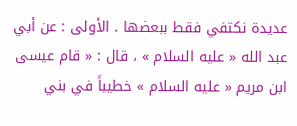عديدة نكتفي فقط ببعضها . الأولى : عن أبي عبد الله « عليه السلام » ، قال : « قام عيسى ابن مريم « عليه السلام » خطيباً في بني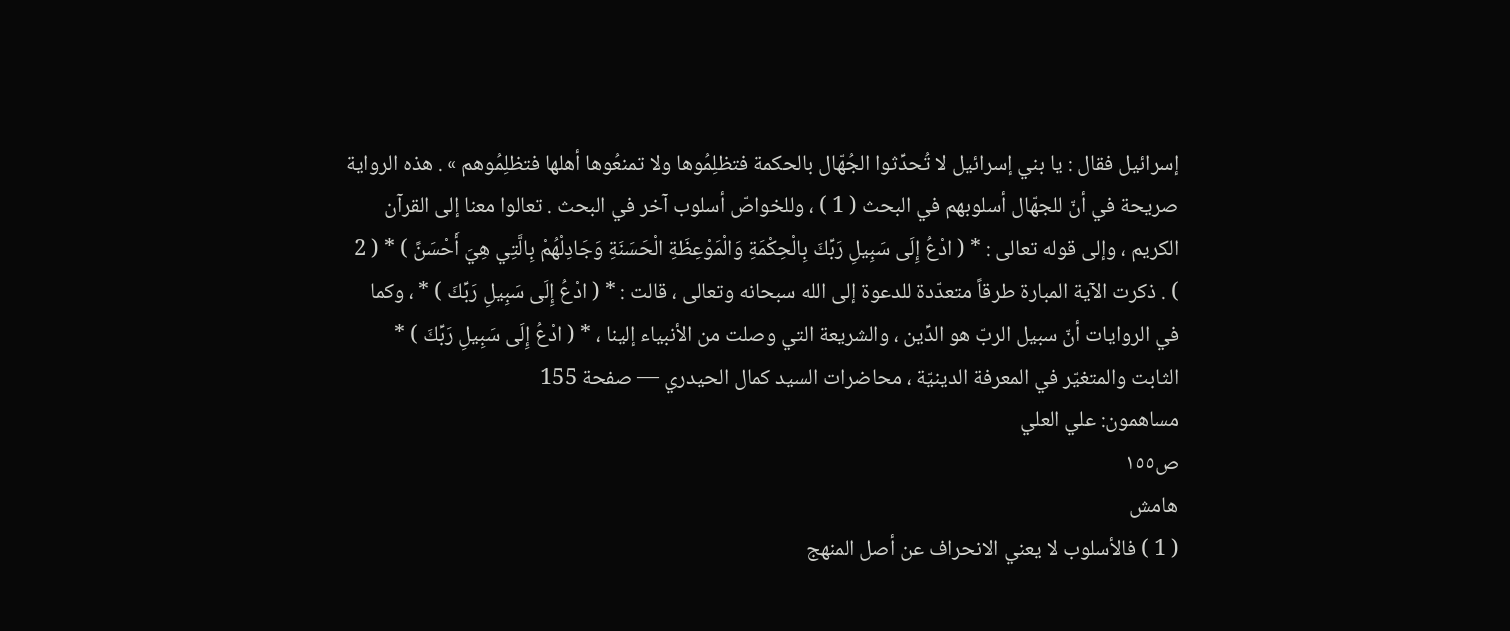إسرائيل فقال : يا بني إسرائيل لا تُحدِّثوا الجُهّال بالحكمة فتظلِمُوها ولا تمنعُوها أهلها فتظلِمُوهم » . هذه الرواية صريحة في أنّ للجهّال أسلوبهم في البحث ( 1 ) ، وللخواصّ أسلوب آخر في البحث . تعالوا معنا إلى القرآن الكريم ، وإلى قوله تعالى : * ( ادْعُ إِلَى سَبِيلِ رَبِّكَ بِالْحِكْمَةِ وَالْمَوْعِظَةِ الْحَسَنَةِ وَجَادِلْهُمْ بِالَّتِي هِيَ أَحْسَنً ) * ( 2 ) . ذكرت الآية المبارة طرقاً متعدّدة للدعوة إلى الله سبحانه وتعالى ، قالت : * ( ادْعُ إِلَى سَبِيلِ رَبِّكَ ) * ، وكما في الروايات أنّ سبيل الربّ هو الدِّين ، والشريعة التي وصلت من الأنبياء إلينا ، * ( ادْعُ إِلَى سَبِيلِ رَبِّكَ ) *
الثابت والمتغيّر في المعرفة الدينيّة ، محاضرات السيد كمال الحيدري — صفحة 155
مساهمون: علي العلي
ص١٥٥
هامش
( 1 ) فالأسلوب لا يعني الانحراف عن أصل المنهج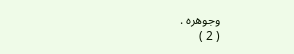وجوهره .
( 2 )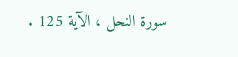سورة النحل ، الآية 125 .